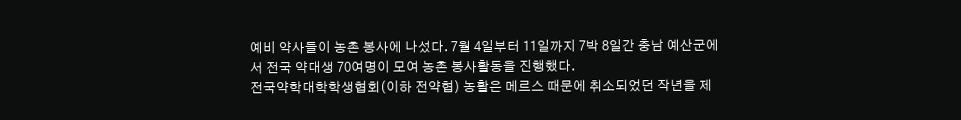예비 약사들이 농촌 봉사에 나섰다. 7월 4일부터 11일까지 7박 8일간 충남 예산군에서 전국 약대생 70여명이 모여 농촌 봉사활동을 진행했다.
전국약학대학학생협회(이하 전약협) 농활은 메르스 때문에 취소되었던 작년을 제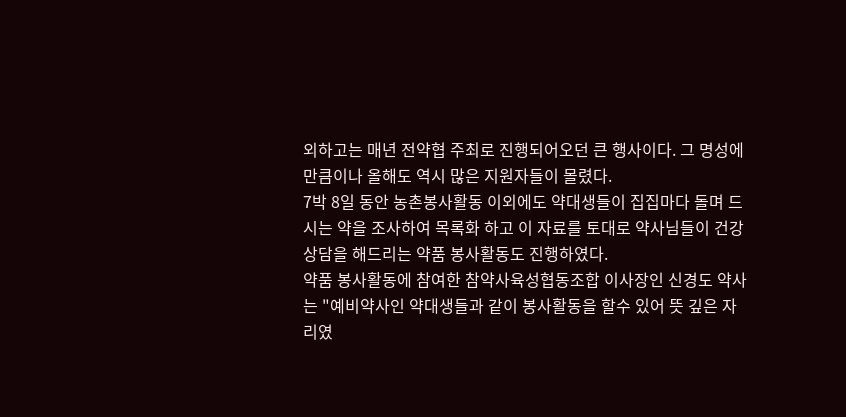외하고는 매년 전약협 주최로 진행되어오던 큰 행사이다. 그 명성에 만큼이나 올해도 역시 많은 지원자들이 몰렸다.
7박 8일 동안 농촌봉사활동 이외에도 약대생들이 집집마다 돌며 드시는 약을 조사하여 목록화 하고 이 자료를 토대로 약사님들이 건강 상담을 해드리는 약품 봉사활동도 진행하였다.
약품 봉사활동에 참여한 참약사육성협동조합 이사장인 신경도 약사는 "예비약사인 약대생들과 같이 봉사활동을 할수 있어 뜻 깊은 자리였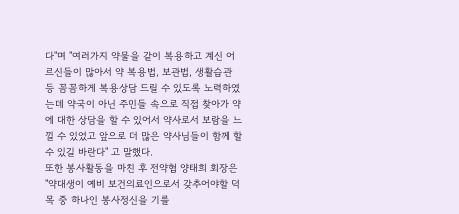다"며 "여러가지 약물을 같이 복용하고 계신 어르신들이 많아서 약 복용법, 보관법, 생활습관 등 꼼꼼하게 복용상담 드릴 수 있도록 노력하였는데 약국이 아닌 주민들 속으로 직접 찾아가 약에 대한 상담을 할 수 있어서 약사로서 보람을 느낄 수 있었고 앞으로 더 많은 약사님들이 함께 할수 있길 바란다" 고 말했다.
또한 봉사활동을 마친 후 전약협 양태희 회장은 "약대생이 예비 보건의료인으로서 갖추어야할 덕목 중 하나인 봉사정신을 기를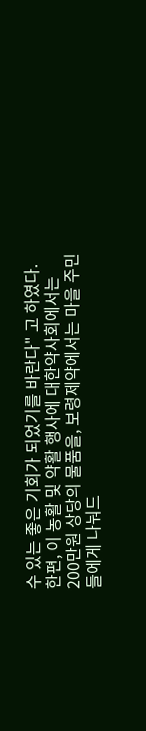수 있는 좋은 기회가 되었기를 바란다" 고 하였다.
한편, 이 농활 및 약활 행사에 대한약사회에서는 200만원 상당의 물품을, 보령제약에서는 마을 주민들에게 나눠드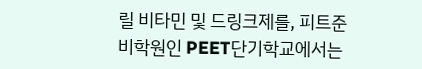릴 비타민 및 드링크제를, 피트준비학원인 PEET단기학교에서는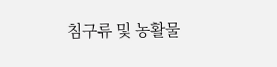침구류 및 농활물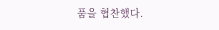품을 협찬했다.